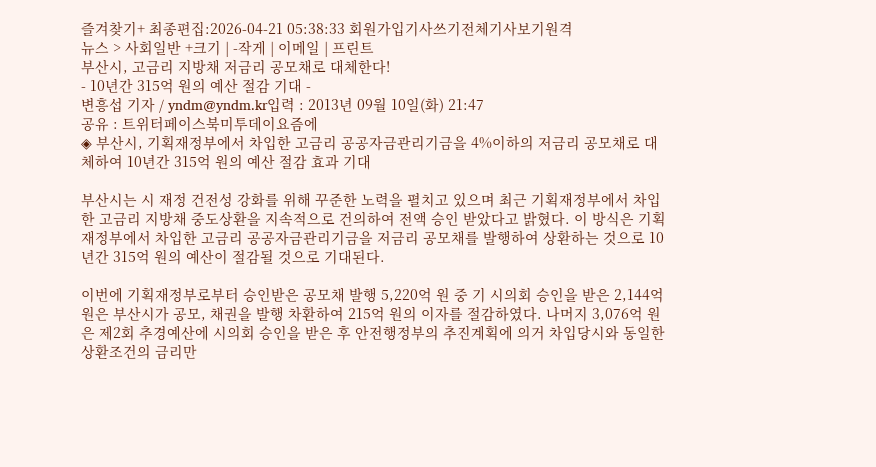즐겨찾기+ 최종편집:2026-04-21 05:38:33 회원가입기사쓰기전체기사보기원격
뉴스 > 사회일반 +크기 | -작게 | 이메일 | 프린트
부산시, 고금리 지방채 저금리 공모채로 대체한다!
- 10년간 315억 원의 예산 절감 기대 -
변흥섭 기자 / yndm@yndm.kr입력 : 2013년 09월 10일(화) 21:47
공유 : 트위터페이스북미투데이요즘에
◈ 부산시, 기획재정부에서 차입한 고금리 공공자금관리기금을 4%이하의 저금리 공모채로 대체하여 10년간 315억 원의 예산 절감 효과 기대

부산시는 시 재정 건전성 강화를 위해 꾸준한 노력을 펼치고 있으며 최근 기획재정부에서 차입한 고금리 지방채 중도상환을 지속적으로 건의하여 전액 승인 받았다고 밝혔다. 이 방식은 기획재정부에서 차입한 고금리 공공자금관리기금을 저금리 공모채를 발행하여 상환하는 것으로 10년간 315억 원의 예산이 절감될 것으로 기대된다.

이번에 기획재정부로부터 승인받은 공모채 발행 5,220억 원 중 기 시의회 승인을 받은 2,144억 원은 부산시가 공모, 채권을 발행 차환하여 215억 원의 이자를 절감하였다. 나머지 3,076억 원은 제2회 추경예산에 시의회 승인을 받은 후 안전행정부의 추진계획에 의거 차입당시와 동일한 상환조건의 금리만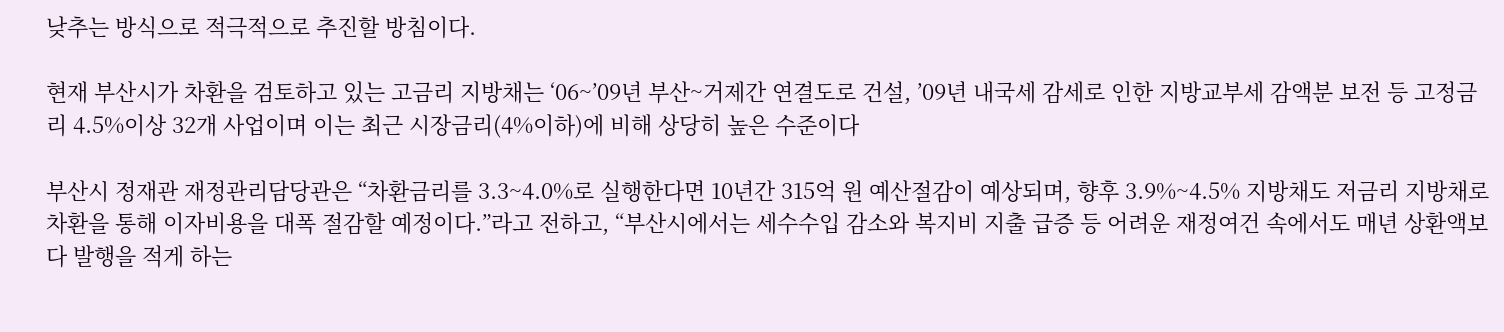낮추는 방식으로 적극적으로 추진할 방침이다.

현재 부산시가 차환을 검토하고 있는 고금리 지방채는 ‘06~’09년 부산~거제간 연결도로 건설, ’09년 내국세 감세로 인한 지방교부세 감액분 보전 등 고정금리 4.5%이상 32개 사업이며 이는 최근 시장금리(4%이하)에 비해 상당히 높은 수준이다

부산시 정재관 재정관리담당관은 “차환금리를 3.3~4.0%로 실행한다면 10년간 315억 원 예산절감이 예상되며, 향후 3.9%~4.5% 지방채도 저금리 지방채로 차환을 통해 이자비용을 대폭 절감할 예정이다.”라고 전하고, “부산시에서는 세수수입 감소와 복지비 지출 급증 등 어려운 재정여건 속에서도 매년 상환액보다 발행을 적게 하는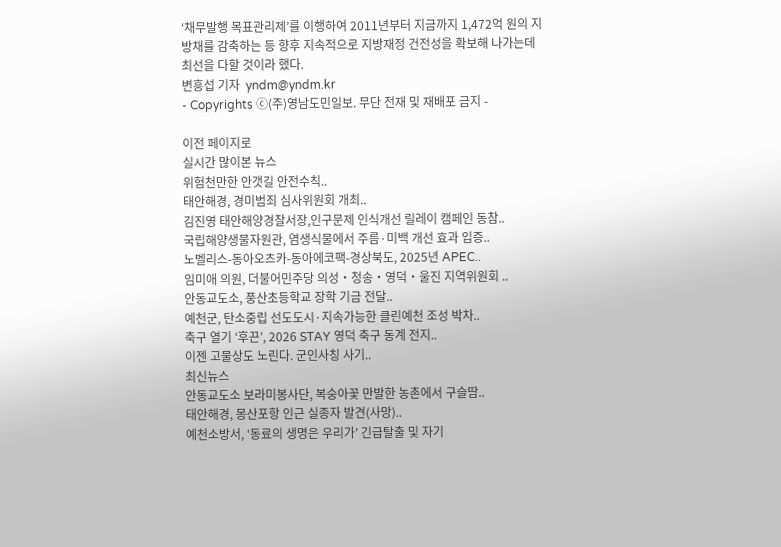‘채무발행 목표관리제’를 이행하여 2011년부터 지금까지 1,472억 원의 지방채를 감축하는 등 향후 지속적으로 지방재정 건전성을 확보해 나가는데 최선을 다할 것이라 했다.
변흥섭 기자  yndm@yndm.kr
- Copyrights ⓒ(주)영남도민일보. 무단 전재 및 재배포 금지 -

이전 페이지로
실시간 많이본 뉴스
위험천만한 안갯길 안전수칙..
태안해경, 경미범죄 심사위원회 개최..
김진영 태안해양경찰서장,인구문제 인식개선 릴레이 캠페인 동참..
국립해양생물자원관, 염생식물에서 주름·미백 개선 효과 입증..
노벨리스-동아오츠카-동아에코팩-경상북도, 2025년 APEC..
임미애 의원, 더불어민주당 의성‧청송‧영덕‧울진 지역위원회 ..
안동교도소, 풍산초등학교 장학 기금 전달..
예천군, 탄소중립 선도도시·지속가능한 클린예천 조성 박차..
축구 열기 ‘후끈’, 2026 STAY 영덕 축구 동계 전지..
이젠 고물상도 노린다. 군인사칭 사기..
최신뉴스
안동교도소 보라미봉사단, 복숭아꽃 만발한 농촌에서 구슬땀..
태안해경, 몽산포항 인근 실종자 발견(사망)..
예천소방서, ‘동료의 생명은 우리가’ 긴급탈출 및 자기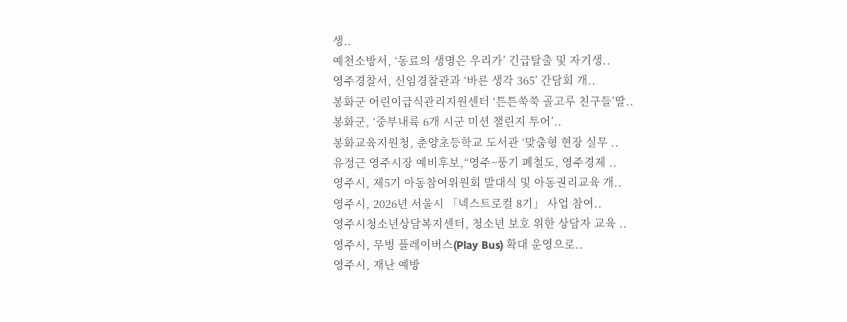생..
예천소방서, ‘동료의 생명은 우리가’ 긴급탈출 및 자기생..
영주경찰서, 신임경찰관과 ‘바른 생각 365’ 간담회 개..
봉화군 어린이급식관리지원센터 ‘튼튼쑥쑥 골고루 친구들’딸..
봉화군, ‘중부내륙 6개 시군 미션 챌린지 투어’..
봉화교육지원청, 춘양초등학교 도서관 ‘맞춤형 현장 실무 ..
유정근 영주시장 예비후보,“영주~풍기 폐철도, 영주경제 ..
영주시, 제5기 아동참여위원회 발대식 및 아동권리교육 개..
영주시, 2026년 서울시 「넥스트로컬 8기」 사업 참여..
영주시청소년상담복지센터, 청소년 보호 위한 상담자 교육 ..
영주시, 무빙 플레이버스(Play Bus) 확대 운영으로..
영주시, 재난 예방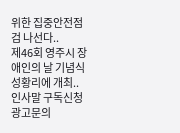위한 집중안전점검 나선다..
제46회 영주시 장애인의 날 기념식 성황리에 개최..
인사말 구독신청 광고문의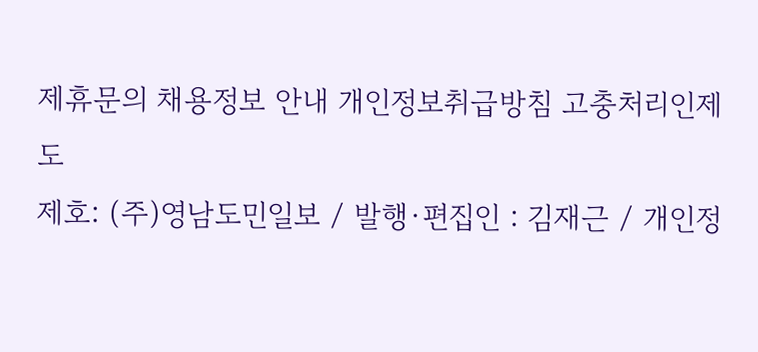제휴문의 채용정보 안내 개인정보취급방침 고충처리인제도
제호: (주)영남도민일보 / 발행·편집인 : 김재근 / 개인정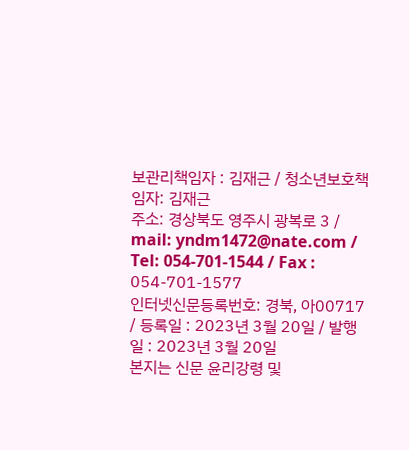보관리책임자 : 김재근 / 청소년보호책임자: 김재근
주소: 경상북도 영주시 광복로 3 / mail: yndm1472@nate.com / Tel: 054-701-1544 / Fax : 054-701-1577
인터넷신문등록번호: 경북, 아00717 / 등록일 : 2023년 3월 20일 / 발행일 : 2023년 3월 20일
본지는 신문 윤리강령 및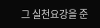그 실천요강을 준